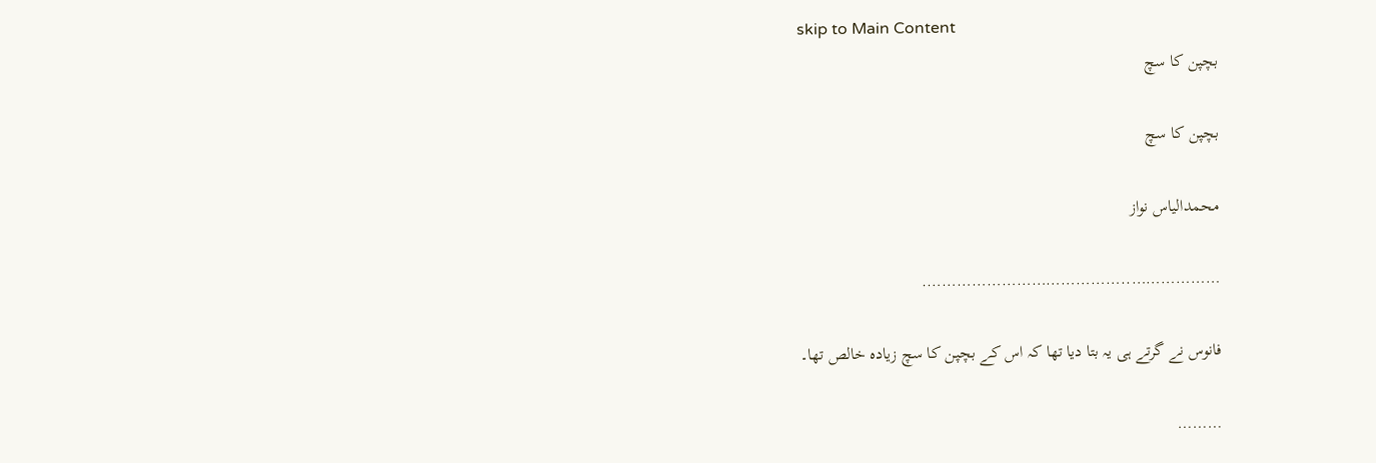skip to Main Content
بچپن کا سچ

بچپن کا سچ

محمدالیاس نواز

………………..………………………………….

فانوس نے گرتے ہی یہ بتا دیا تھا کہ اس کے بچپن کا سچ زیادہ خالص تھا۔

………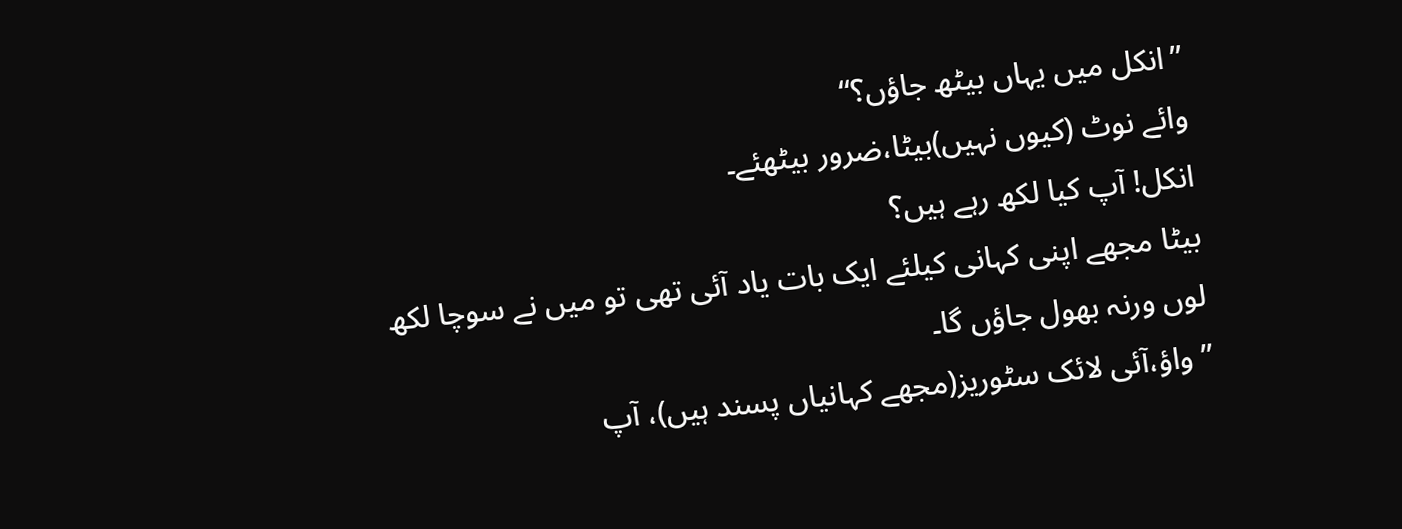’’انکل میں یہاں بیٹھ جاؤں؟‘‘
وائے نوٹ (کیوں نہیں)بیٹا،ضرور بیٹھئے۔
انکل! آپ کیا لکھ رہے ہیں؟
بیٹا مجھے اپنی کہانی کیلئے ایک بات یاد آئی تھی تو میں نے سوچا لکھ لوں ورنہ بھول جاؤں گا۔
’’واؤ،آئی لائک سٹوریز(مجھے کہانیاں پسند ہیں)، آپ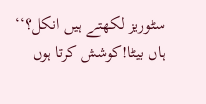سٹوریز لکھتے ہیں انکل؟‘‘
ہاں بیٹا!کوشش کرتا ہوں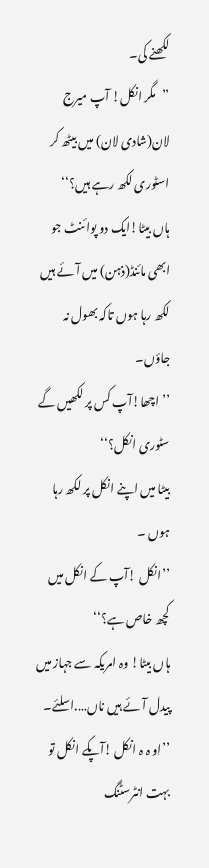لکھنے کی۔
’’مگر انکل! آپ میرج لان(شادی لان) میں بیٹھ کر اسٹوری لکھ رہے ہیں؟‘‘
ہاں بیٹا!ایک دو پوائنٹ جو ابھی مائنڈ(ذہن) میں آئے ہیں لکھ رہا ہوں تاکہ بھول نہ جاؤں۔
’’اچھا!آپ کس پر لکھیں گے سٹوری انکل؟‘‘
بیٹا میں اپنے انکل پر لکھ رہا ہوں ۔
’’انکل !آپ کے انکل میں کچھ خاص ہے؟‘‘
ہاں بیٹا! وہ امریکہ سے جہاز میں پیدل آئے ہیں ناں….اسلئے۔
’’او ہ ہ انکل !آپکے انکل تو بہت انٹرسٹنگ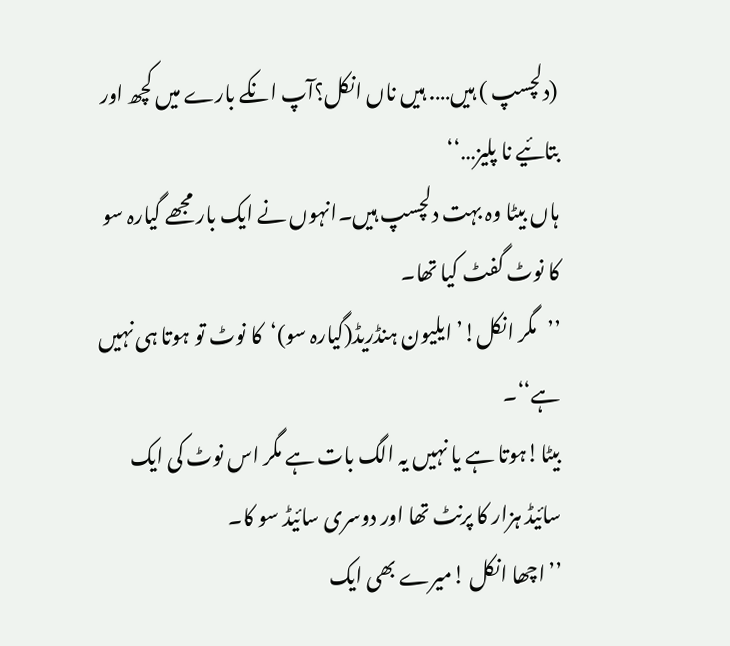(دلچسپ ) ہیں…. ہیں ناں انکل؟آپ انکے بارے میں کچھ اور بتائیے نا پلیز…‘‘
ہاں بیٹا وہ بہت دلچسپ ہیں۔انہوں نے ایک بار مجھے گیارہ سو کا نوٹ گفٹ کیا تھا۔
’’مگر انکل!’ ایلیون ہنڈریڈ(گیارہ سو)‘کا نوٹ تو ہوتا ہی نہیں ہے‘‘۔
بیٹا!ہوتا ہے یا نہیں یہ الگ بات ہے مگر اس نوٹ کی ایک سائیڈ ہزار کا پرنٹ تھا اور دوسری سائیڈ سو کا۔
’’اچھا انکل !میرے بھی ایک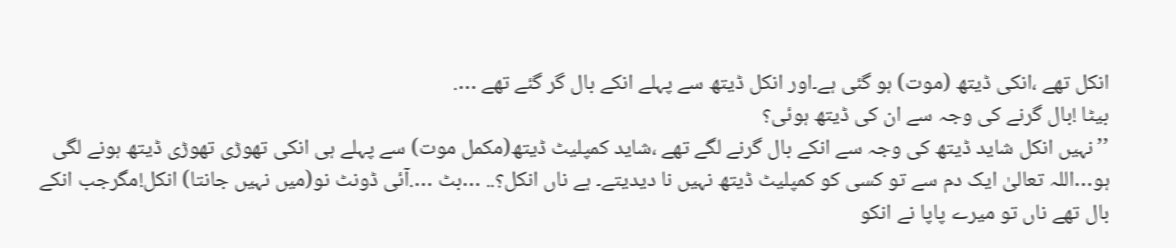انکل تھے ،انکی ڈیتھ (موت) ہو گئی ہے۔اور انکل ڈیتھ سے پہلے انکے بال گر گئے تھے ….
بیٹا !بال گرنے کی وجہ سے ان کی ڈیتھ ہوئی؟
’’نہیں انکل شاید ڈیتھ کی وجہ سے انکے بال گرنے لگے تھے ،شاید کمپلیٹ ڈیتھ(مکمل موت) سے پہلے ہی انکی تھوڑی تھوڑی ڈیتھ ہونے لگی ہو…اللہ تعالیٰ ایک دم سے تو کسی کو کمپلیٹ ڈیتھ نہیں نا دیدیتے۔ ہے ناں انکل؟.. …بٹ ….آئی ڈونٹ نو(میں نہیں جانتا) انکل!مگرجب انکے بال تھے ناں تو میرے پاپا نے انکو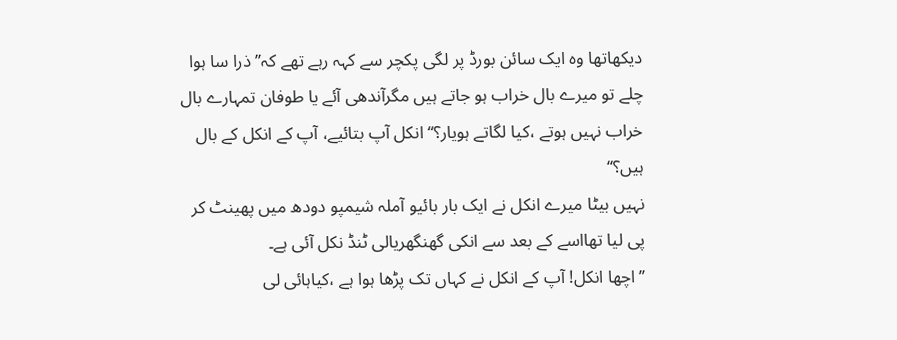دیکھاتھا وہ ایک سائن بورڈ پر لگی پکچر سے کہہ رہے تھے کہ’’ ذرا سا ہوا چلے تو میرے بال خراب ہو جاتے ہیں مگرآندھی آئے یا طوفان تمہارے بال خراب نہیں ہوتے ،کیا لگاتے ہویار؟‘‘انکل آپ بتائیے، آپ کے انکل کے بال ہیں؟‘‘
نہیں بیٹا میرے انکل نے ایک بار بائیو آملہ شیمپو دودھ میں پھینٹ کر پی لیا تھااسے کے بعد سے انکی گھنگھریالی ٹنڈ نکل آئی ہے۔
’’اچھا انکل! آپ کے انکل نے کہاں تک پڑھا ہوا ہے ،کیاہائی لی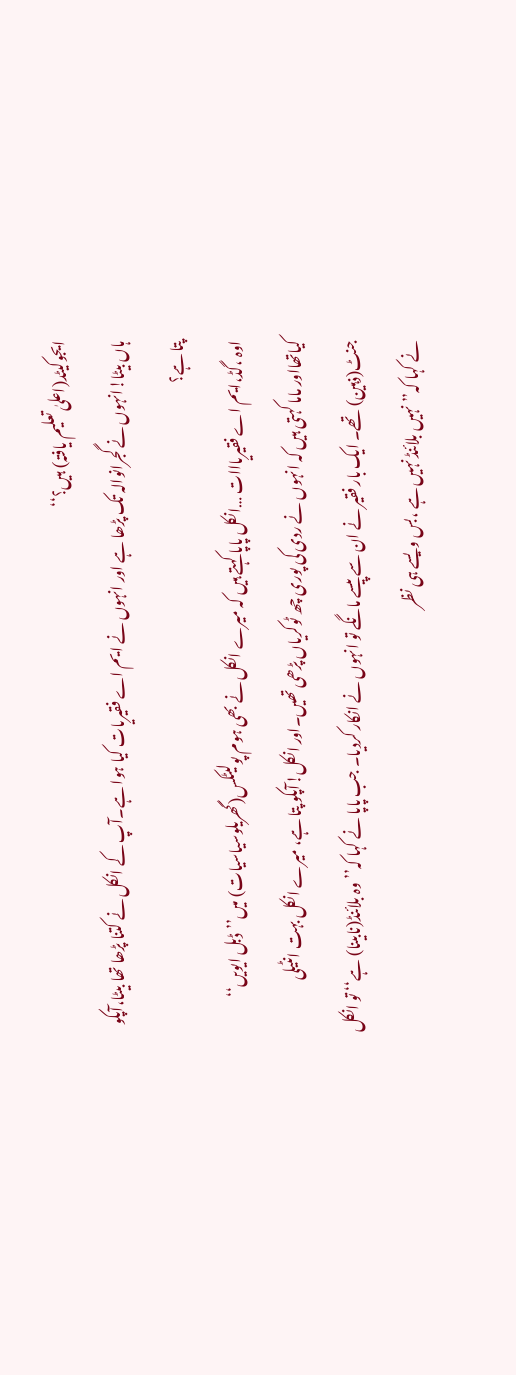ایجوکیٹد(اعلیٰ تعلیم یافتہ) ہیں؟‘‘
ہاں بیٹا!انہوں نے گجرانوالہ تک پڑھا ہے اور انہوں نے ایم اے فقیریات کیا ہوا ہے۔آپ کے انکل نے کتنا پڑھا تھا بیٹا،آپکو پتا ہے؟
اوہ ،گڈ،ایم اے فقیریااات …انکل پاپا کہتے ہیں کہ میرے انکل نے بھی ہوم پولیٹکس(گھریلوسیاسیات) میں’’ڈبل ایویں‘‘ کیاتھااور ماما کہتی ہیں کہ انہوں نے ردی کی پوری چھ ٹوکریاں پڑھی تھیں۔اور انکل!آپکو پتا ہے، میرے انکل بہت انٹیلی جنٹ(ذہین) تھے۔ ایک بار فقیر نے ان سے پیسے مانگے تو انہوں نے انکار کردیا۔ جب پاپا نے کہا کہ’’ وہ بلائنڈ(نابینا) ہے‘‘ تو انکل نے کہا کہ’’ نہیں بلائنڈ نہیں ہے ،بس ویسے ہی نظر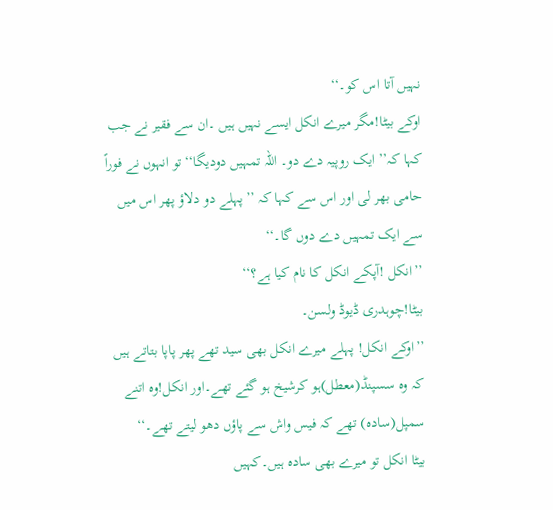نہیں آتا اس کو۔‘‘
اوکے بیٹا!مگر میرے انکل ایسے نہیں ہیں ۔ان سے فقیر نے جب کہا کہ’’ ایک روپیہ دے دو۔ اللہ تمہیں دودیگا‘‘تو انہوں نے فوراً حامی بھر لی اور اس سے کہا کہ ’’پہلے دو دلاؤ پھر اس میں سے ایک تمہیں دے دوں گا۔‘‘
’’انکل !آپکے انکل کا نام کیا ہے؟‘‘
بیٹا!چوہدری ڈیوڈ ولسن۔
’’اوکے انکل! پہلے میرے انکل بھی سید تھے پھر پاپا بتاتے ہیں کہ وہ سسپنڈ(معطل)ہو کرشیخ ہو گئے تھے۔اور انکل!وہ اتنے سمپل(سادہ) تھے کہ فیس واش سے پاؤں دھو لیتے تھے۔‘‘
بیٹا انکل تو میرے بھی سادہ ہیں۔کہیں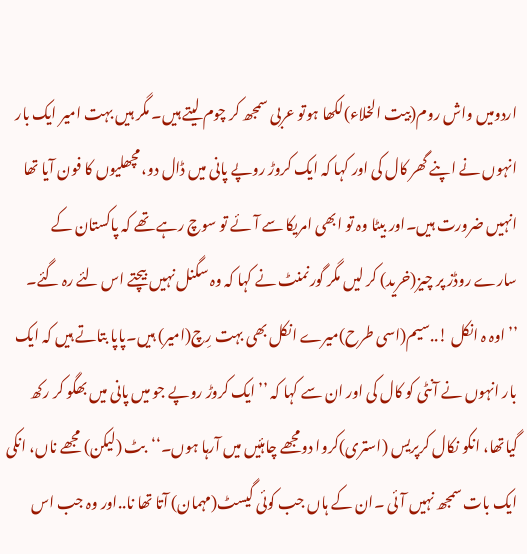اردومیں واش روم(بیت الخلاء)لکھا ہوتو عربی سمجھ کر چوم لیتے ہیں۔ مگر ہیں بہت امیر ایک بار انہوں نے اپنے گھر کال کی اور کہا کہ ایک کروڑ روپے پانی میں ڈال دو، مچھلیوں کا فون آیا تھا انہیں ضرورت ہیں۔اور بیٹا وہ تو ابھی امریکا سے آئے تو سوچ رہے تھے کہ پاکستان کے سارے روڈز پر چیز(خرید) کر لیں مگر گورنمنٹ نے کہا کہ وہ سگنل نہیں بیچتے اس لئے رہ گئے۔
’’اوہ ہ انکل !..سیم(اسی طرح)میرے انکل بھی بہت رِچ(امیر) ہیں۔پاپا بتاتے ہیں کہ ایک بار انہوں نے آنٹی کو کال کی اور ان سے کہا کہ ’’ایک کروڑ روپے جو میں پانی میں بھگو کر رکھ گیاتھا، انکو نکال کرپریس (استری)کروا دومجھے چاہئیں میں آرہا ہوں۔‘‘بٹ (لیکن) مجھے ناں، انکی ایک بات سمجھ نہیں آئی ۔ان کے ہاں جب کوئی گیسٹ(مہمان) آتا تھا نا..اور وہ جب اس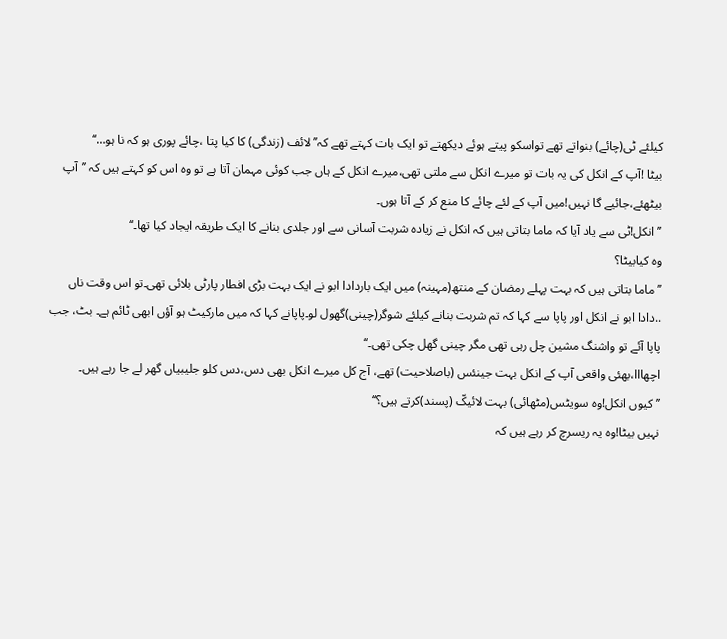کیلئے ٹی(چائے) بنواتے تھے تواسکو پیتے ہوئے دیکھتے تو ایک بات کہتے تھے کہ’’لائف (زندگی) کا کیا پتا ،چائے پوری ہو کہ نا ہو…‘‘
بیٹا !آپ کے انکل کی یہ بات تو میرے انکل سے ملتی تھی،میرے انکل کے ہاں جب کوئی مہمان آتا ہے تو وہ اس کو کہتے ہیں کہ ’’آپ بیٹھئے،جائیے گا نہیں!میں آپ کے لئے چائے کا منع کر کے آتا ہوں۔
’’انکل!ٹی سے یاد آیا کہ ماما بتاتی ہیں کہ انکل نے زیادہ شربت آسانی سے اور جلدی بنانے کا ایک طریقہ ایجاد کیا تھا۔‘‘
وہ کیابیٹا؟
’’ماما بتاتی ہیں کہ بہت پہلے رمضان کے منتھ(مہینہ) میں ایک باردادا ابو نے ایک بہت بڑی افطار پارٹی بلائی تھی۔تو اس وقت ناں ..دادا ابو نے انکل اور پاپا سے کہا کہ تم شربت بنانے کیلئے شوگر(چینی)گھول لو۔پاپانے کہا کہ میں مارکیٹ ہو آؤں ابھی ٹائم ہے۔ بٹ، جب پاپا آئے تو واشنگ مشین چل رہی تھی مگر چینی گھل چکی تھی۔‘‘
اچھااا،بھئی واقعی آپ کے انکل بہت جینئس (باصلاحیت) تھے، آج کل میرے انکل بھی دس،دس کلو جلیبیاں گھر لے جا رہے ہیں۔
’’کیوں انکل!وہ سویٹس(مٹھائی) بہت لائیکّ (پسند)کرتے ہیں؟‘‘
نہیں بیٹا!وہ یہ ریسرچ کر رہے ہیں کہ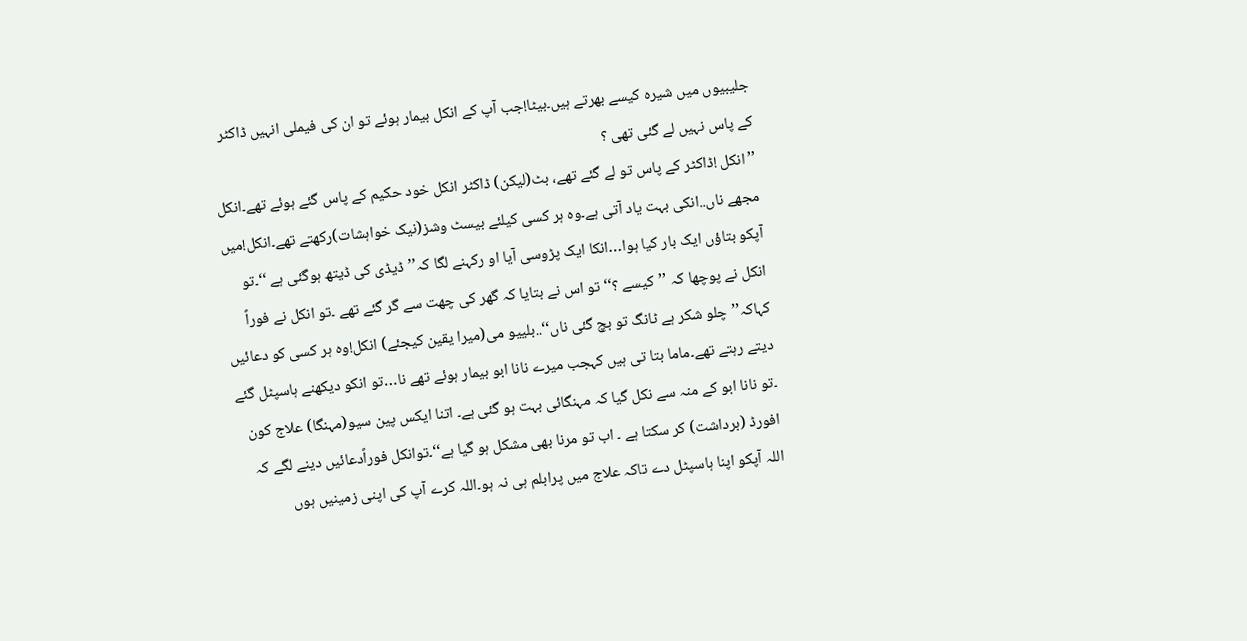جلیبیوں میں شیرہ کیسے بھرتے ہیں۔بیٹا!جب آپ کے انکل بیمار ہوئے تو ان کی فیملی انہیں ڈاکٹر کے پاس نہیں لے گئی تھی ؟
’’انکل !ڈاکٹر کے پاس تو لے گئے تھے، بٹ(لیکن) ڈاکٹر انکل خود حکیم کے پاس گئے ہوئے تھے۔انکل مجھے ناں..انکی بہت یاد آتی ہے۔وہ ہر کسی کیلئے بیسٹ وشز(نیک خواہشات)رکھتے تھے۔انکل!میں آپکو بتاؤں ایک بار کیا ہوا…انکا ایک پڑوسی آیا او رکہنے لگا کہ’’ڈیڈی کی ڈیتھ ہوگئی ہے ‘‘۔تو انکل نے پوچھا کہ ’’کیسے ؟‘‘تو اس نے بتایا کہ گھر کی چھت سے گر گئے تھے ۔تو انکل نے فوراً کہاکہ’’چلو شکر ہے ٹانگ تو بچ گئی ناں‘‘..بلییو می(میرا یقین کیجئے) انکل!وہ ہر کسی کو دعائیں دیتے رہتے تھے۔ماما بتا تی ہیں کہجب میرے نانا ابو بیمار ہوئے تھے نا…تو انکو دیکھنے ہاسپٹل گئے ۔تو نانا ابو کے منہ سے نکل گیا کہ مہنگائی بہت ہو گئی ہے۔ اتنا ایکس پین سیو(مہنگا) علاج کون افورڈ (برداشت) کر سکتا ہے ۔ اب تو مرنا بھی مشکل ہو گیا ہے‘‘۔توانکل فوراًدعائیں دینے لگے کہ اللہ آپکو اپنا ہاسپٹل دے تاکہ علاج میں پرابلم ہی نہ ہو۔اللہ کرے آپ کی اپنی زمینیں ہوں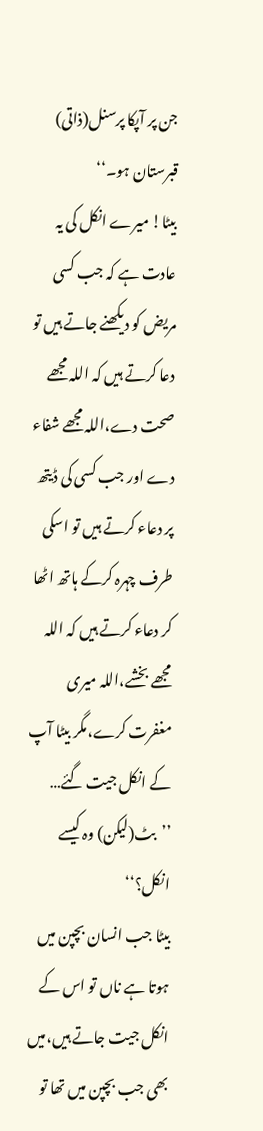جن پر آپکا پرسنل(ذاتی) قبرستان ہو۔‘‘
بیٹا! میرے انکل کی یہ عادت ہے کہ جب کسی مریض کو دیکھنے جاتے ہیں تو دعا کرتے ہیں کہ اللہ مجھے صحت دے،اللہ مجھے شفاء دے اور جب کسی کی ڈیتھ پر دعاء کرتے ہیں تو اسکی طرف چہرہ کرکے ہاتھ اٹھا کر دعاء کرتے ہیں کہ اللہ مجھے بخشے،اللہ میری مغفرت کرے،مگر بیٹا آپ کے انکل جیت گئے…
’’بٹ(لیکن) وہ کیسے انکل؟‘‘
بیٹا جب انسان بچپن میں ہوتا ہے ناں تو اس کے انکل جیت جاتے ہیں،میں بھی جب بچپن میں تھا تو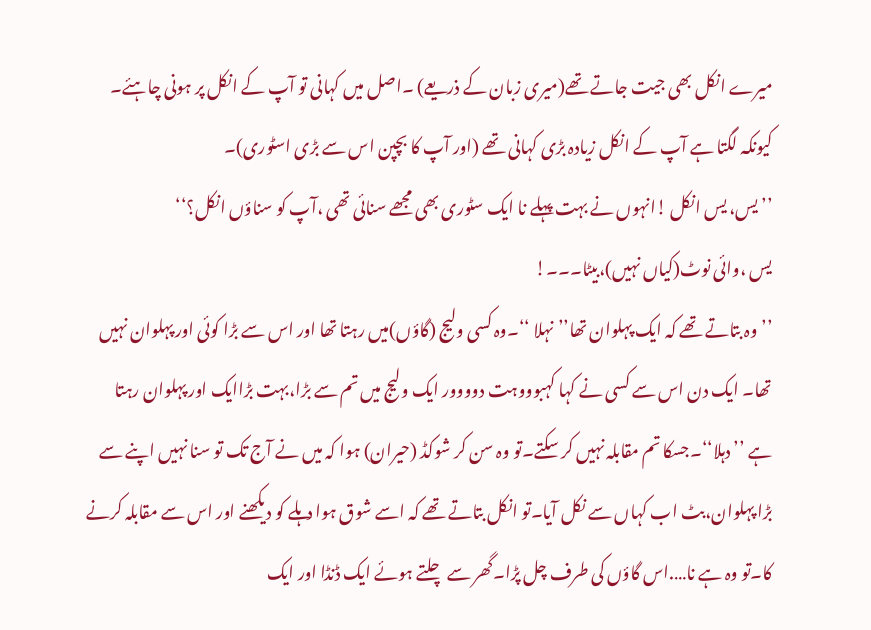میرے انکل بھی جیت جاتے تھے(میری زبان کے ذریعے) ۔اصل میں کہانی تو آپ کے انکل پر ہونی چاہئے۔ کیونکہ لگتا ہے آپ کے انکل زیادہ بڑی کہانی تھے (اور آپ کا بچپن اس سے بڑی اسٹوری)۔
’’یس، یس انکل !انہوں نے بہت پہلے نا ایک سٹوری بھی مجھے سنائی تھی ،آپ کو سناؤں انکل؟‘‘
یس ،وائی نوٹ(کیاں نہیں)،بیٹا۔۔۔!
’’وہ بتاتے تھے کہ ایک پہلوان تھا’’نہلا ‘‘۔وہ کسی ولیج (گاؤں)میں رہتا تھا اور اس سے بڑا کوئی اور پہلوان نہیں تھا۔ ایک دن اس سے کسی نے کہا کہبوووہت دوووور ایک ولیج میں تم سے بڑا،بہت بڑاایک اور پہلوان رہتا ہے ’’دہلا‘‘۔جسکا تم مقابلہ نہیں کر سکتے۔تو وہ سن کر شوکڈ (حیران) ہوا کہ میں نے آج تک تو سنا نہیں اپنے سے بڑا پہلوان،بٹ اب کہاں سے نکل آیا۔تو انکل بتاتے تھے کہ اسے شوق ہوا دہلے کو دیکھنے اور اس سے مقابلہ کرنے کا۔تو وہ ہے نا….اس گاؤں کی طرف چل پڑا۔گھر سے چلتے ہوئے ایک ڈنڈا اور ایک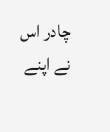چادر اس نے اپنے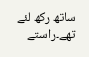ساتھ رکھ لئے تھے۔راستے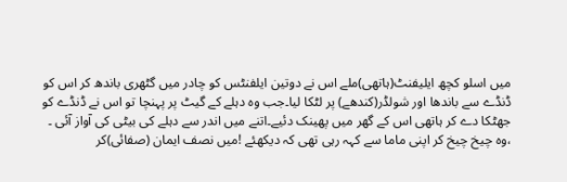میں اسلو کچھ ایلیفنٹ(ہاتھی)ملے اس نے دوتین ایلفنٹس کو چادر میں گٹھری باندھ کر اس کو ڈنڈے سے باندھا اور شولڈر(کندھے) پر لٹکا لیا۔جب وہ دہلے کے گیٹ پر پہنچا تو اس نے ڈنڈے کو جھٹکا دے کر ہاتھی اس کے گھر میں پھینک دئیے۔اتنے میں اندر سے دہلے کی بیٹی کی آواز آئی ۔
،وہ چیخ چیخ کر اپنی ماما سے کہہ رہی تھی کہ دیکھئے !میں نصف ایمان (صفائی)کر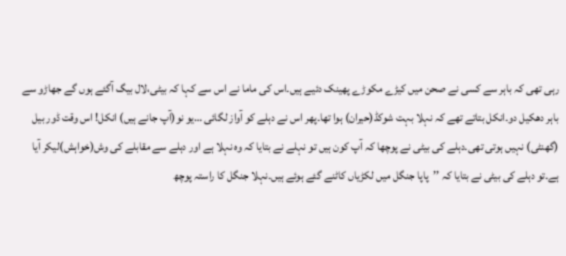رہی تھی کہ باہر سے کسی نے صحن میں کیڑے مکوڑے پھینک دئیے ہیں۔اس کی ماما نے اس سے کہا کہ بیٹی،لال بیگ آگئے ہوں گے جھاڑو سے باہر دھکیل دو۔انکل بتاتے تھے کہ نہلا بہت شوکڈ(حیران) ہوا تھا۔پھر اس نے دہلے کو آواز لگائی …یو نو(آپ جانے ہیں) انکل! اس وقت ڈور بیل (گھنٹی) نہیں ہوتی تھی۔دہلے کی بیٹی نے پوچھا کہ آپ کون ہیں تو نہلے نے بتایا کہ وہ نہلا ہے اور دہلے سے مقابلے کی وش(خواہش)لیکر آیا ہے۔تو دہلے کی بیٹی نے بتایا کہ ’’پاپا جنگل میں لکڑیاں کاٹنے گئے ہوئے ہیں۔نہلا جنگل کا راستہ پوچھ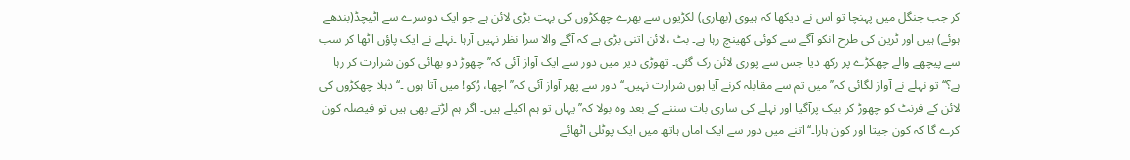کر جب جنگل میں پہنچا تو اس نے دیکھا کہ ہیوی (بھاری) لکڑیوں سے بھرے چھکڑوں کی بہت بڑی لائن ہے جو ایک دوسرے سے اٹیچڈ(بندھے ہوئے) ہیں اور ٹرین کی طرح انکو آگے سے کوئی کھینچ رہا ہے۔ بٹ ،لائن اتنی بڑی ہے کہ آگے والا سرا نظر نہیں آرہا ۔نہلے نے ایک پاؤں اٹھا کر سب سے پیچھے والے چھکڑے پر رکھ دیا جس سے پوری لائن رک گئی۔ تھوڑی دیر میں دور سے ایک آواز آئی کہ’’ چھوڑ دو بھائی کون شرارت کر رہا ہے؟‘‘تو نہلے نے آواز لگائی کہ’’ میں تم سے مقابلہ کرنے آیا ہوں شرارت نہیں۔‘‘ دور سے پھر آواز آئی کہ’’ اچھا، رُکو! میں آتا ہوں ۔‘‘ دہلا چھکڑوں کی لائن کے فرنٹ کو چھوڑ کر بیک پرآگیا اور نہلے کی ساری بات سننے کے بعد وہ بولا کہ’’ یہاں تو ہم اکیلے ہیں۔ اگر ہم لڑتے بھی ہیں تو فیصلہ کون کرے گا کہ کون جیتا اور کون ہارا۔‘‘اتنے میں دور سے ایک اماں ہاتھ میں ایک پوٹلی اٹھائے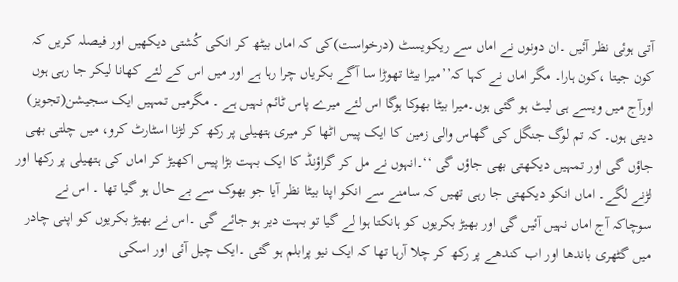آتی ہوئی نظر آئیں ۔ان دونوں نے اماں سے ریکویسٹ (درخواست)کی کہ اماں بیٹھ کر انکی کُشتی دیکھیں اور فیصلہ کریں کہ کون جیتا ،کون ہارا۔ مگر اماں نے کہا کہ’’میرا بیٹا تھوڑا سا آگے بکریاں چرا رہا ہے اور میں اس کے لئے کھانا لیکر جا رہی ہوں اورآج میں ویسے ہی لیٹ ہو گئی ہوں۔میرا بیٹا بھوکا ہوگا اس لئے میرے پاس ٹائم نہیں ہے ۔ مگرمیں تمہیں ایک سجیشن(تجویز) دیتی ہوں۔ کہ تم لوگ جنگل کی گھاس والی زمین کا ایک پیس اٹھا کر میری ہتھیلی پر رکھ کر لڑنا اسٹارٹ کرو، میں چلتی بھی جاؤں گی اور تمہیں دیکھتی بھی جاؤں گی ‘‘۔انہوں نے مل کر گراؤنڈ کا ایک بہت بڑا پیس اکھیڑ کر اماں کی ہتھیلی پر رکھا اور لڑنے لگے۔ اماں انکو دیکھتی جا رہی تھیں کہ سامنے سے انکو اپنا بیٹا نظر آیا جو بھوک سے بے حال ہو گیا تھا ۔ اس نے سوچاکہ آج اماں نہیں آئیں گی اور بھیڑ بکریوں کو ہانکتا ہوا لے گیا تو بہت دیر ہو جائے گی ۔اس نے بھیڑ بکریوں کو اپنی چادر میں گٹھری باندھا اور اب کندھے پر رکھ کر چلا آرہا تھا کہ ایک نیو پرابلم ہو گئی ۔ایک چیل آئی اور اسکی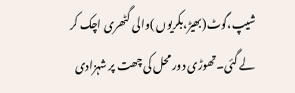شیپ،گوٹ(بھیڑ،بکریوں )والی گٹھری اچک کر لے گئی۔تھوڑی دور محل کی چھت پر شہزادی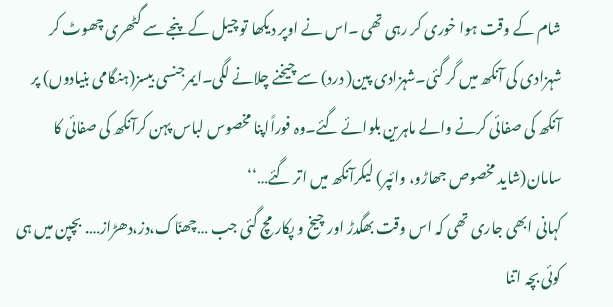شام کے وقت ہوا خوری کر رہی تھی ۔اس نے اوپر دیکھا تو چیل کے پنجے سے گٹھری چھوٹ کر شہزادی کی آنکھ میں گر گئی۔شہزادی پین( درد) سے چیخنے چلانے لگی۔ایمرجنسی بیسز(ہنگامی بنیادوں) پر آنکھ کی صفائی کرنے والے ماہرین بلوائے گئے۔وہ فوراًاپنا مخصوس لباس پہن کرآنکھ کی صفائی کا سامان(شاید مخصوص جھاڑو، وائپر) لیکرآنکھ میں اتر گئے…‘‘
کہانی ابھی جاری تھی کہ اس وقت بھگدڑ اور چیخ و پکار مچ گئی جب …چھنّاک،دز،دھڑاز…. بچپن میں ہی کوئی بچہ اتنا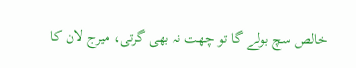خالص سچ بولے گا تو چھت نہ بھی گرتی، میرج لان کا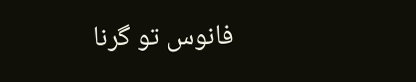فانوس تو گرنا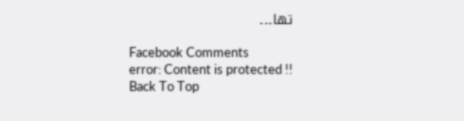تھا۔۔۔

Facebook Comments
error: Content is protected !!
Back To Top